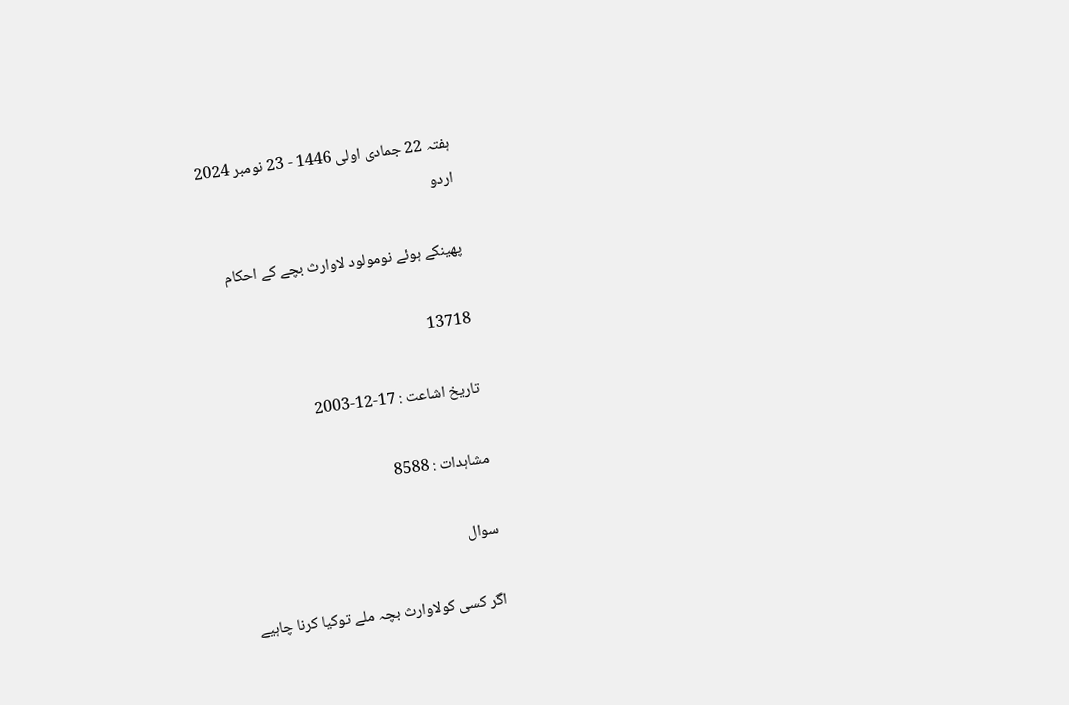ہفتہ 22 جمادی اولی 1446 - 23 نومبر 2024
اردو

پھینکے ہوئے نومولود لاوارث بچے کے احکام

13718

تاریخ اشاعت : 17-12-2003

مشاہدات : 8588

سوال

اگر کسی کولاوارث بچہ ملے توکیا کرنا چاہیے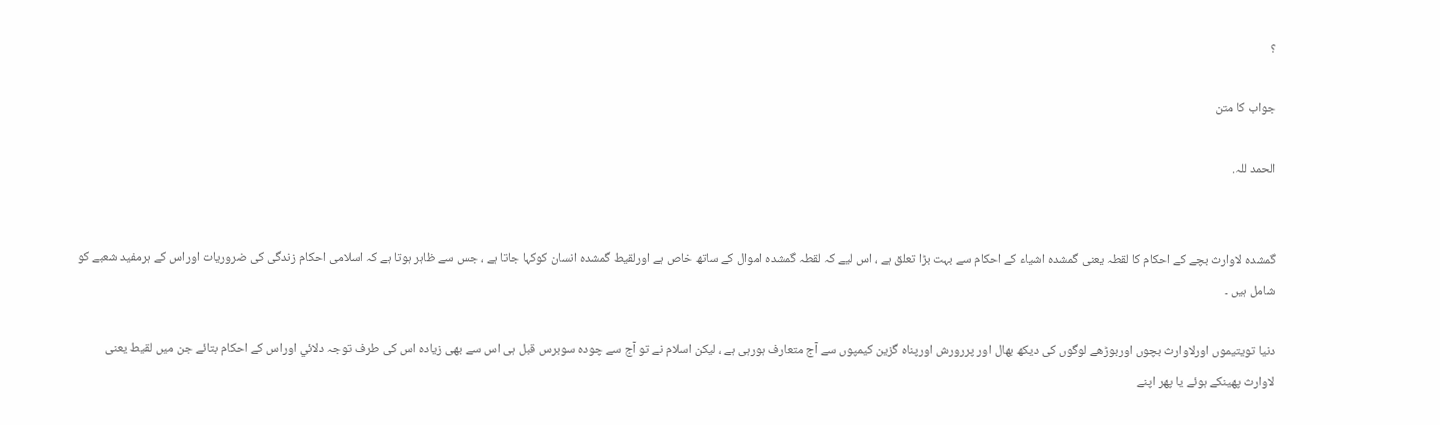؟

جواب کا متن

الحمد للہ.


گمشدہ لاوارث بچے کے احکام کا لقطہ یعنی گمشدہ اشیاء کے احکام سے بہت بڑا تعلق ہے ، اس لیے کہ لقطہ گمشدہ اموال کے ساتھ خاص ہے اورلقیط گمشدہ انسان کوکہا جاتا ہے ، جس سے ظاہر ہوتا ہے کہ اسلامی احکام زندگی کی ضروریات اوراس کے ہرمفید شعبے کو شامل ہیں ۔

دنیا تویتیموں اورلاوارث بچوں اوربوڑھے لوگوں کی دیکھ بھال اور پررورش اورپناہ گزین کیمپوں سے آج متعارف ہورہی ہے ، لیکن اسلام نے تو آج سے چودہ سوبرس قبل ہی اس سے بھی زيادہ اس کی طرف توجہ دلائي اوراس کے احکام بتائے جن میں لقیط یعنی لاوارث پھینکے ہوئے یا پھر اپنے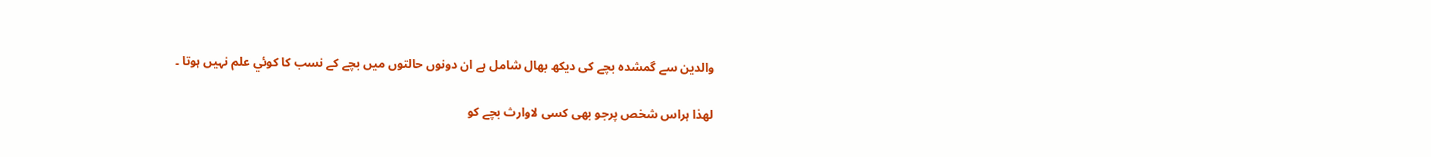والدین سے گمشدہ بچے کی دیکھ بھال شامل ہے ان دونوں حالتوں میں بچے کے نسب کا کوئي علم نہیں ہوتا ۔

لھذا ہراس شخص پرجو بھی کسی لاوارث بچے کو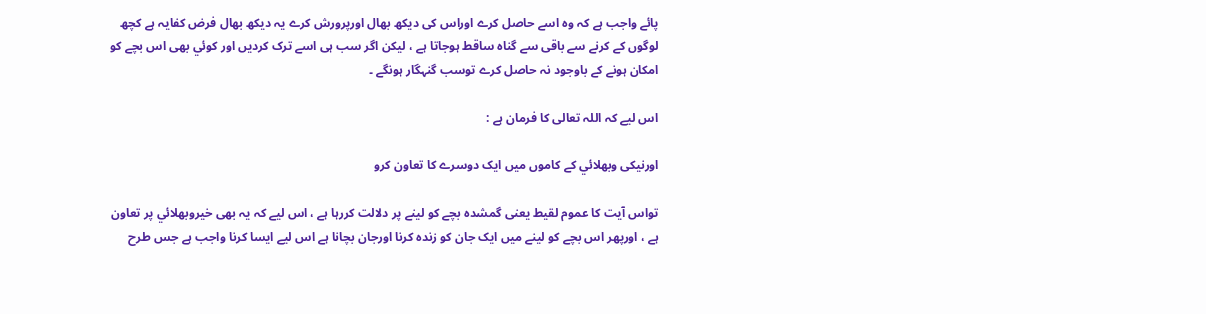پائے واجب ہے کہ وہ اسے حاصل کرے اوراس کی دیکھ بھال اورپرورش کرے یہ دیکھ بھال فرض کفایہ ہے کچھ لوگوں کے کرنے سے باقی سے گناہ ساقط ہوجاتا ہے ، لیکن اگر سب ہی اسے ترک کردیں اور کوئي بھی اس بچے کو امکان ہونے کے باوجود نہ حاصل کرے توسب گنہگار ہونگے ۔

اس لیے کہ اللہ تعالی کا فرمان ہے :

اورنیکی وبھلائي کے کاموں میں ایک دوسرے کا تعاون کرو

تواس آیت کا عموم لقیط یعنی گمشدہ بچے کو لینے پر دلالت کررہا ہے ، اس لیے کہ یہ بھی خیروبھلائي پر تعاون ہے ، اورپھر اس بچے کو لینے میں ایک جان کو زندہ کرنا اورجان بچانا ہے اس لیے ایسا کرنا واجب ہے جس طرح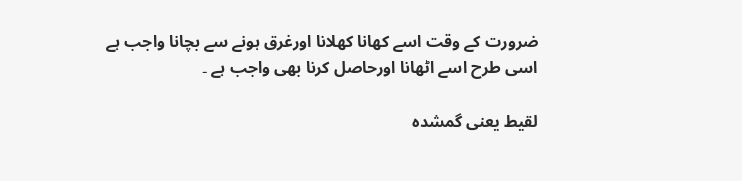ضرورت کے وقت اسے کھانا کھلانا اورغرق ہونے سے بچانا واجب ہے اسی طرح اسے اٹھانا اورحاصل کرنا بھی واجب ہے ۔

لقیط یعنی گمشدہ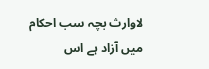لاوارث بچہ سب احکام میں آزاد ہے اس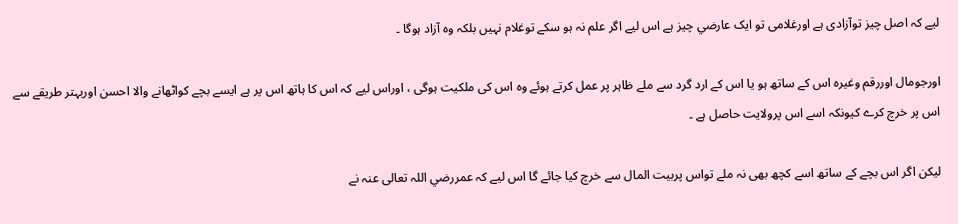لیے کہ اصل چيز توآزادی ہے اورغلامی تو ایک عارضي چيز ہے اس لیے اگر علم نہ ہو سکے توغلام نہيں بلکہ وہ آزاد ہوگا ۔

اورجومال اوررقم وغیرہ اس کے ساتھ ہو یا اس کے ارد گرد سے ملے ظاہر پر عمل کرتے ہوئے وہ اس کی ملکیت ہوگی ، اوراس لیے کہ اس کا ہاتھ اس پر ہے ایسے بچے کواٹھانے والا احسن اوربہتر طریقے سے اس پر خرچ کرے کیونکہ اسے اس پرولایت حاصل ہے ۔

لیکن اگر اس بچے کے ساتھ اسے کچھ بھی نہ ملے تواس پربیت المال سے خرچ کیا جائے گا اس لیے کہ عمررضي اللہ تعالی عنہ نے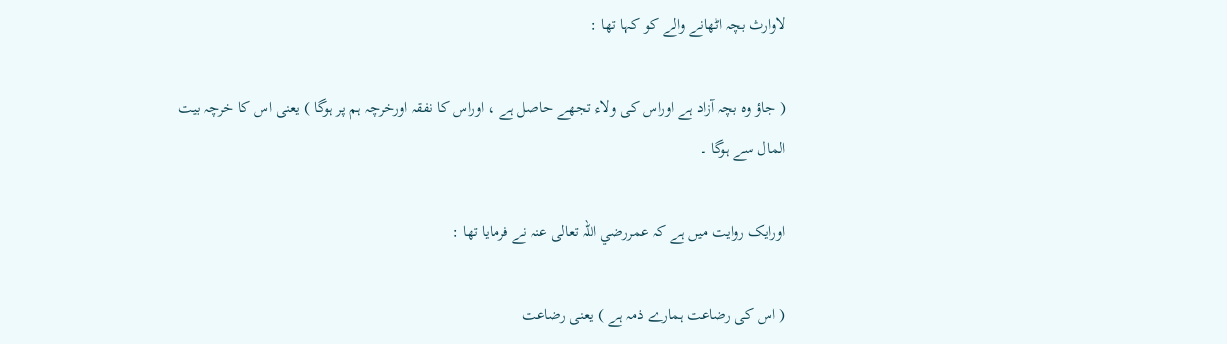لاوارث بچہ اٹھانے والے کو کہا تھا :

( جاؤ وہ بچہ آزاد ہے اوراس کی ولاء تجھے حاصل ہے ، اوراس کا نفقہ اورخرچہ ہم پر ہوگا ) یعنی اس کا خرچہ بیت المال سے ہوگا ۔

اورایک روایت میں ہے کہ عمررضي اللہ تعالی عنہ نے فرمایا تھا :

( اس کی رضاعت ہمارے ذمہ ہے ) یعنی رضاعت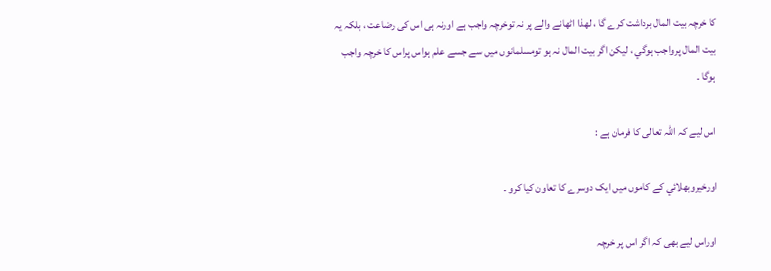کا خرچہ بیت المال برداشت کرے گا ، لھذا اٹھانے والے پر نہ توخرچہ واجب ہے اورنہ ہی اس کی رضاعت ، بلکہ یہ بیت المال پرواجب ہوگي ، لیکن اگر بیت المال نہ ہو تومسلمانوں میں سے جسے علم ہواس پراس کا خرچہ واجب ہوگا ۔

اس لیے کہ اللہ تعالی کا فرمان ہے :

اورخیروبھلائي کے کاموں میں ایک دوسرے کا تعاون کیا کرو ۔

اوراس لیے بھی کہ اگر اس پر خرچہ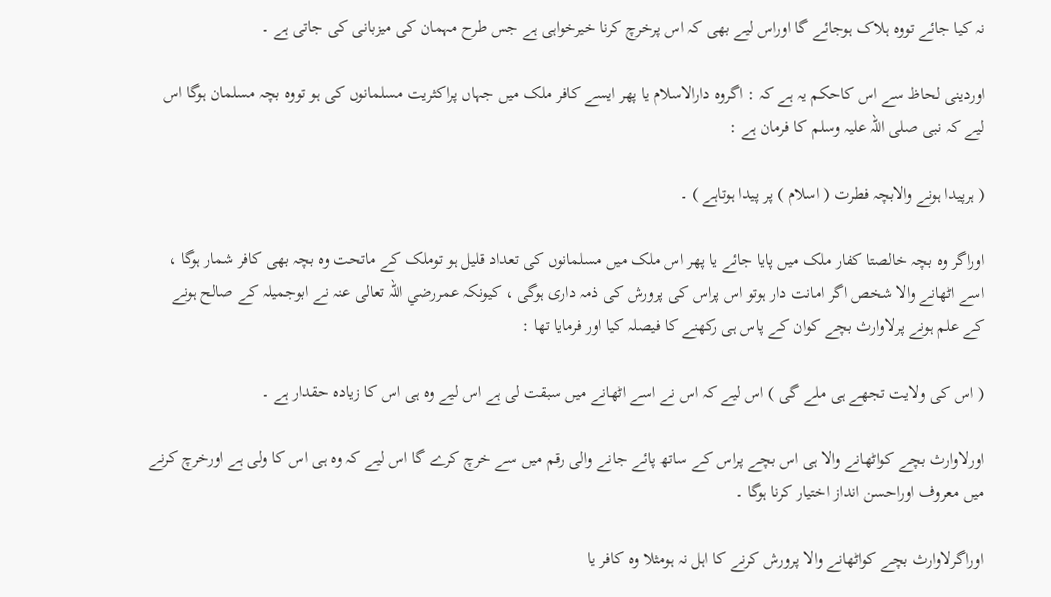نہ کیا جائے تووہ ہلاک ہوجائے گا اوراس لیے بھی کہ اس پرخرچ کرنا خیرخواہی ہے جس طرح مہمان کی میزبانی کی جاتی ہے ۔

اوردینی لحاظ سے اس کاحکم یہ ہے کہ : اگروہ دارالاسلام یا پھر ایسے کافر ملک میں جہاں پراکثریت مسلمانوں کی ہو تووہ بچہ مسلمان ہوگا اس لیے کہ نبی صلی اللہ علیہ وسلم کا فرمان ہے :

( ہرپیدا ہونے والابچہ فطرت ( اسلام ) پر پیدا ہوتاہے ) ۔

اوراگر وہ بچہ خالصتا کفار ملک میں پایا جائے یا پھر اس ملک میں مسلمانوں کی تعداد قلیل ہو توملک کے ماتحت وہ بچہ بھی کافر شمار ہوگا ، اسے اٹھانے والا شخص اگر امانت دار ہوتو اس پراس کی پرورش کی ذمہ داری ہوگی ، کیونکہ عمررضي اللہ تعالی عنہ نے ابوجمیلہ کے صالح ہونے کے علم ہونے پرلاوارث بچے کوان کے پاس ہی رکھنے کا فیصلہ کیا اور فرمایا تھا :

( اس کی ولایت تجھے ہی ملے گی ) اس لیے کہ اس نے اسے اٹھانے میں سبقت لی ہے اس لیے وہ ہی اس کا زيادہ حقدار ہے ۔

اورلاوارث بچے کواٹھانے والا ہی اس بچے پراس کے ساتھ پائے جانے والی رقم میں سے خرچ کرے گا اس لیے کہ وہ ہی اس کا ولی ہے اورخرچ کرنے میں معروف اوراحسن انداز اختیار کرنا ہوگا ۔

اوراگرلاوارث بچے کواٹھانے والا پرورش کرنے کا اہل نہ ہومثلا وہ کافر یا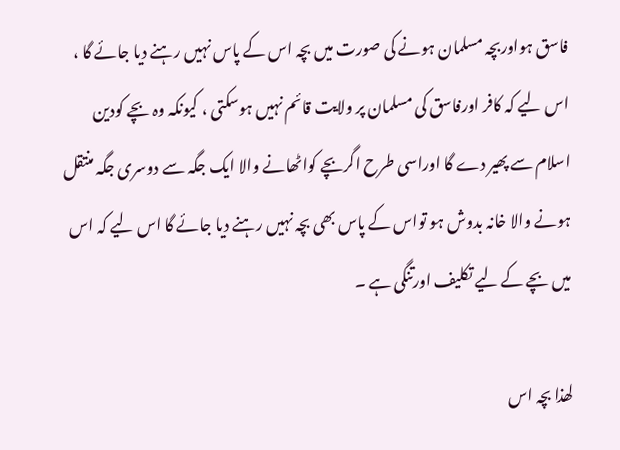فاسق ہواوربچہ مسلمان ہونے کی صورت میں بچہ اس کے پاس نہيں رہنے دیا جائے گا ، اس لیے کہ کافر اورفاسق کی مسلمان پر ولایت قائم نہیں ہوسکتی ، کیونکہ وہ بچے کودین اسلام سے پھیر دے گا اوراسی طرح اگربچے کواٹھانے والا ایک جگہ سے دوسری جگہ منتقل ہونے والا خانہ بدوش ہو تواس کے پاس بھی بچہ نہيں رہنے دیا جائے گا اس لیے کہ اس میں بچے کے لیے تکلیف اورتنگی ہے ۔

لھذا بچہ اس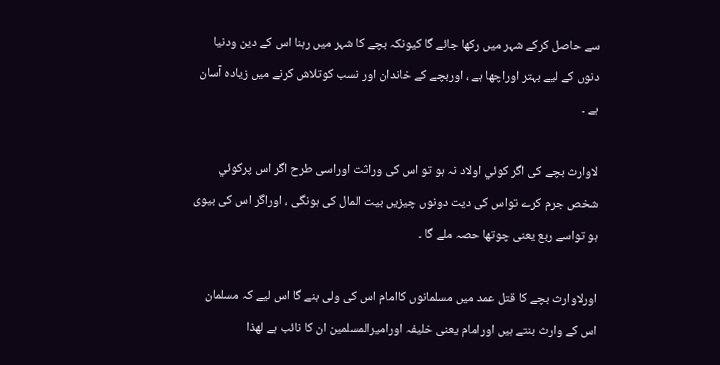سے حاصل کرکے شہر میں رکھا جائے گا کیونکہ بچے کا شہر میں رہنا اس کے دین ودنیا دنوں کے لیے بہتر اوراچھا ہے ، اوربچے کے خاندان اور نسب کوتلاش کرنے میں زيادہ آسان ہے ۔

لاوارث بچے کی اگر کوئي اولاد نہ ہو تو اس کی وراثت اوراسی طرح اگر اس پرکوئي شخص جرم کرے تواس کی دیت دونوں چيزیں بیت المال کی ہونگی ، اوراگر اس کی بیوی ہو تواسے ربع یعنی چوتھا حصہ ملے گا ۔

اورلاوارث بچے کا قتل عمد میں مسلمانوں کاامام اس کی ولی بنے گا اس لیے کہ مسلمان اس کے وارث بنتے ہیں اورامام یعنی خلیفہ اورامیرالمسلمین ان کا نائب ہے لھذا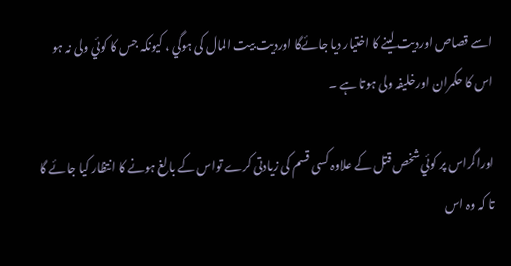اسے قصاص اوردیت لینے کا اختیار دیا جائےگا اوردیت بیت المال کی ہوگي ، کیونکہ جس کا کوئي ولی نہ ہو اس کا حکمران اورخلیفہ ولی ہوتا ہے ۔

اوراگراس پر کوئي شخص قتل کے علاوہ کسی قسم کی زيادتی کرے تواس کے بالغ ہونے کا انتظار کیا جائے گا تا کہ وہ اس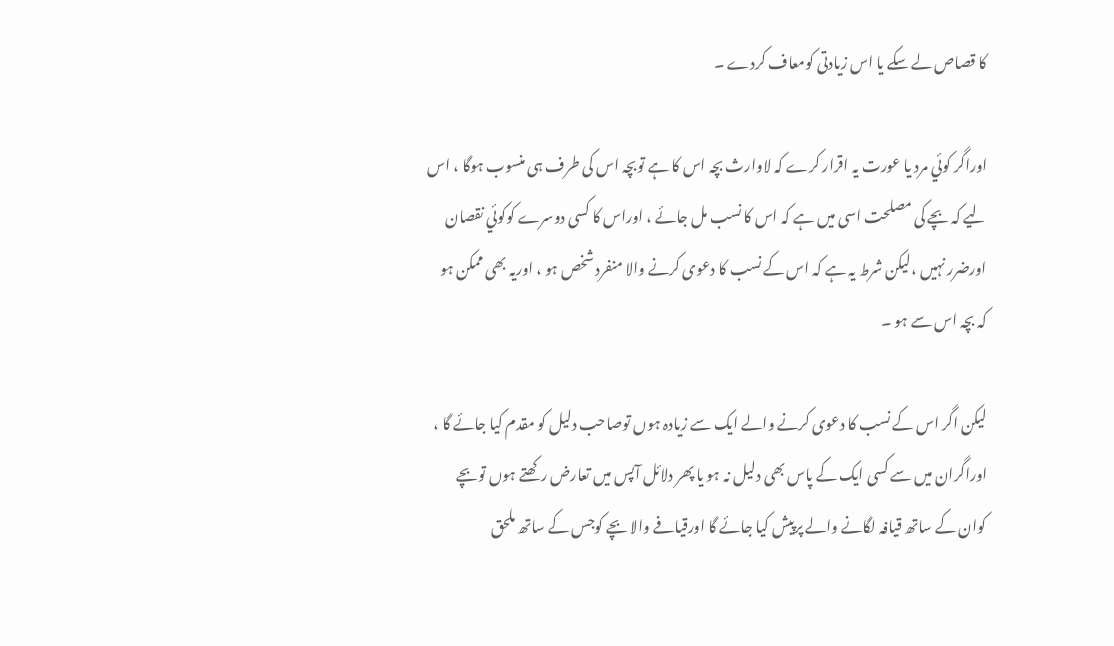کا قصاص لے سکے یا اس زيادتی کومعاف کردے ۔

اوراگر کوئي مرد یا عورت یہ اقرار کرے کہ لاوارث بچہ اس کا ہے توبچہ اس کی طرف ہی منسوب ہوگا ، اس لیے کہ بچے کی مصلحت اسی میں ہے کہ اس کا نسب مل جائے ، اوراس کا کسی دوسرے کوکوئي نقصان اورضرر نہيں ،لیکن شرط یہ ہے کہ اس کے نسب کا دعوی کرنے والا منفرد شخص ہو ، اوریہ بھی ممکن ہو کہ بچہ اس سے ہو ۔

لیکن اگر اس کے نسب کا دعوی کرنے والے ایک سے زيادہ ہوں توصاحب دلیل کو مقدم کیا جائے گا ، اوراگران میں سے کسی ایک کے پاس بھی دلیل نہ ہو یا پھر دلائل آپس میں تعارض رکھتے ہوں توبچے کوان کے ساتھ قیافہ لگانے والے پرپیش کیا جائے گا اورقیافے والا بچے کوجس کے ساتھ ملحق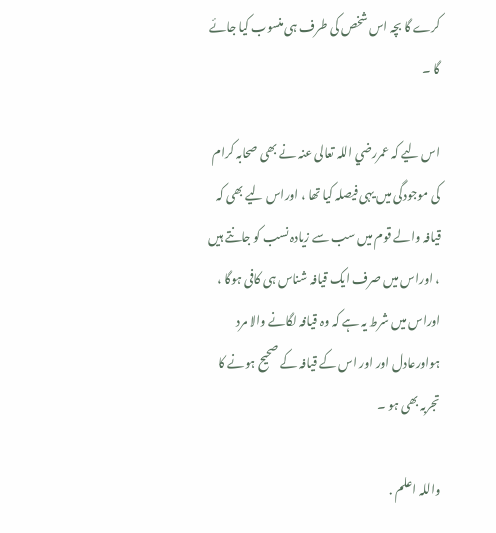کرے گا بچہ اس شخص کی طرف ہی منسوب کیا جائے گا ۔

اس لیے کہ عمررضي اللہ تعالی عنہ نے بھی صحابہ کرام کی موجودگی میں یہی فیصلہ کیا تھا ، اوراس لیے بھی کہ قیافہ والے قوم میں سب سے زيادہ نسب کو جانتے ہیں ، اوراس میں صرف ایک قیافہ شناس ہی کافی ہوگا ، اوراس میں شرط یہ ہے کہ وہ قیافہ لگانے والا مرد ہواورعادل اور اور اس کے قیافہ کے صحیح ہونے کا تجربہ بھی ہو ۔

واللہ اعلم .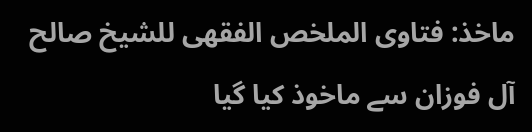ماخذ: فتاوی الملخص الفقھی للشيخ صالح آل فوزان سے ماخوذ کیا گيا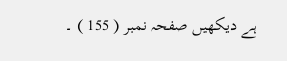ہے دیکھیں صفحہ نمبر ( 155 ) ۔